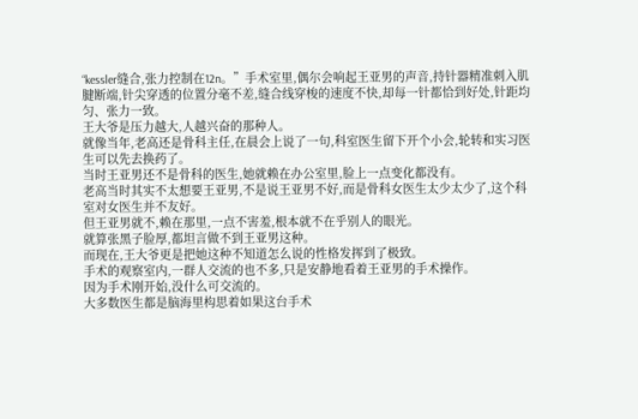“kessler缝合,张力控制在12n。”手术室里,偶尔会响起王亚男的声音,持针器精准刺入肌腱断端,针尖穿透的位置分毫不差,缝合线穿梭的速度不快,却每一针都恰到好处,针距均匀、张力一致。
王大爷是压力越大,人越兴奋的那种人。
就像当年,老高还是骨科主任,在晨会上说了一句,科室医生留下开个小会,轮转和实习医生可以先去换药了。
当时王亚男还不是骨科的医生,她就赖在办公室里,脸上一点变化都没有。
老高当时其实不太想要王亚男,不是说王亚男不好,而是骨科女医生太少太少了,这个科室对女医生并不友好。
但王亚男就不,赖在那里,一点不害羞,根本就不在乎别人的眼光。
就算张黑子脸厚,都坦言做不到王亚男这种。
而现在,王大爷更是把她这种不知道怎么说的性格发挥到了极致。
手术的观察室内,一群人交流的也不多,只是安静地看着王亚男的手术操作。
因为手术刚开始,没什么可交流的。
大多数医生都是脑海里构思着如果这台手术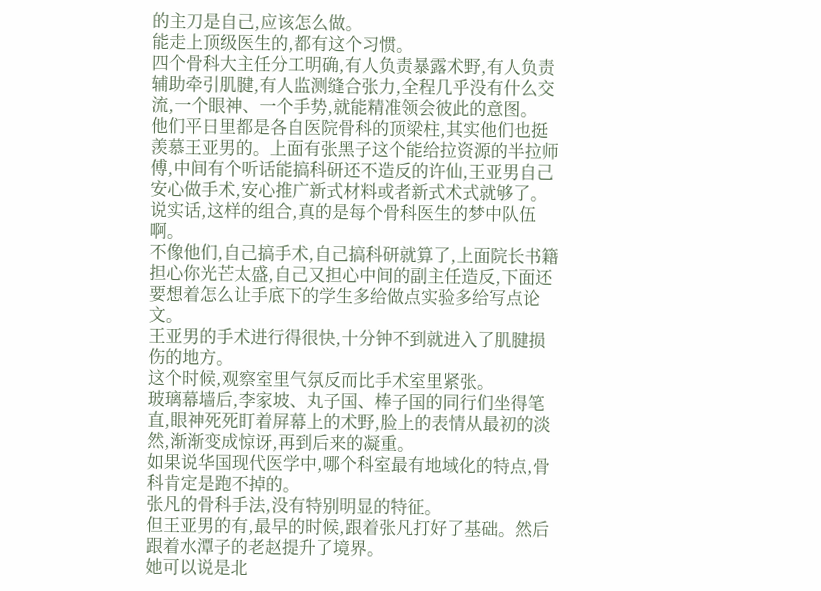的主刀是自己,应该怎么做。
能走上顶级医生的,都有这个习惯。
四个骨科大主任分工明确,有人负责暴露术野,有人负责辅助牵引肌腱,有人监测缝合张力,全程几乎没有什么交流,一个眼神、一个手势,就能精准领会彼此的意图。
他们平日里都是各自医院骨科的顶梁柱,其实他们也挺羡慕王亚男的。上面有张黑子这个能给拉资源的半拉师傅,中间有个听话能搞科研还不造反的许仙,王亚男自己安心做手术,安心推广新式材料或者新式术式就够了。
说实话,这样的组合,真的是每个骨科医生的梦中队伍啊。
不像他们,自己搞手术,自己搞科研就算了,上面院长书籍担心你光芒太盛,自己又担心中间的副主任造反,下面还要想着怎么让手底下的学生多给做点实验多给写点论文。
王亚男的手术进行得很快,十分钟不到就进入了肌腱损伤的地方。
这个时候,观察室里气氛反而比手术室里紧张。
玻璃幕墙后,李家坡、丸子国、棒子国的同行们坐得笔直,眼神死死盯着屏幕上的术野,脸上的表情从最初的淡然,渐渐变成惊讶,再到后来的凝重。
如果说华国现代医学中,哪个科室最有地域化的特点,骨科肯定是跑不掉的。
张凡的骨科手法,没有特别明显的特征。
但王亚男的有,最早的时候,跟着张凡打好了基础。然后跟着水潭子的老赵提升了境界。
她可以说是北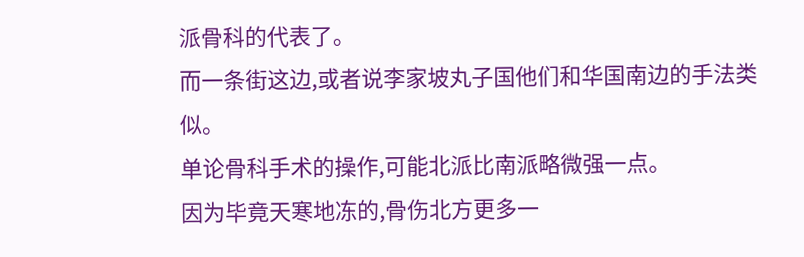派骨科的代表了。
而一条街这边,或者说李家坡丸子国他们和华国南边的手法类似。
单论骨科手术的操作,可能北派比南派略微强一点。
因为毕竟天寒地冻的,骨伤北方更多一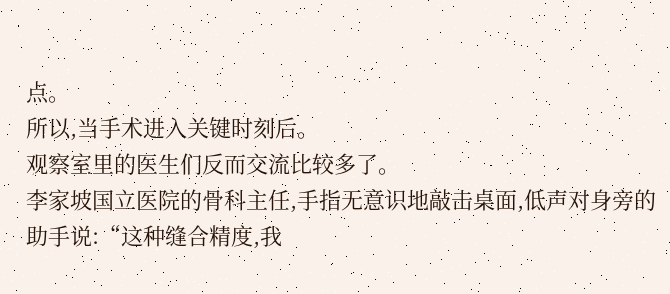点。
所以,当手术进入关键时刻后。
观察室里的医生们反而交流比较多了。
李家坡国立医院的骨科主任,手指无意识地敲击桌面,低声对身旁的助手说:“这种缝合精度,我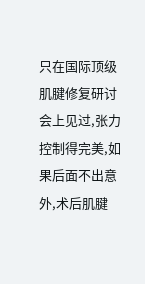只在国际顶级肌腱修复研讨会上见过,张力控制得完美,如果后面不出意外,术后肌腱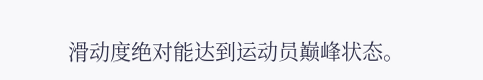滑动度绝对能达到运动员巅峰状态。